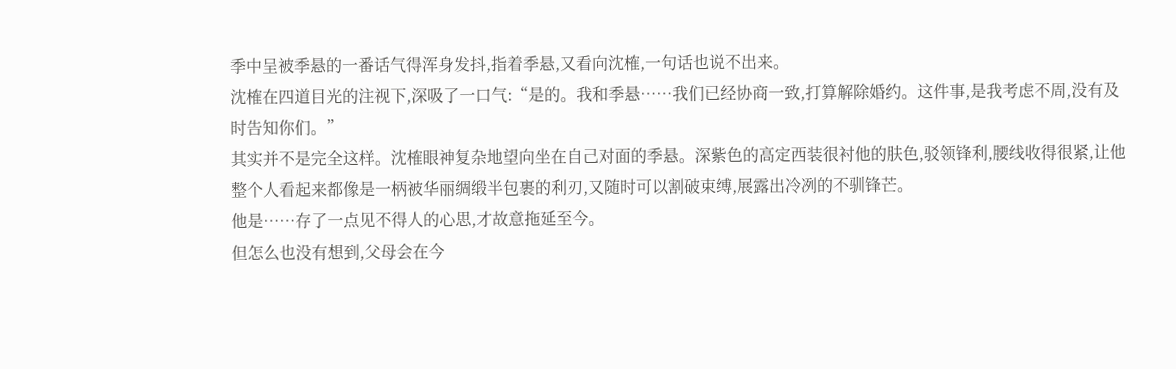季中呈被季悬的一番话气得浑身发抖,指着季悬,又看向沈榷,一句话也说不出来。
沈榷在四道目光的注视下,深吸了一口气:“是的。我和季悬……我们已经协商一致,打算解除婚约。这件事,是我考虑不周,没有及时告知你们。”
其实并不是完全这样。沈榷眼神复杂地望向坐在自己对面的季悬。深紫色的高定西装很衬他的肤色,驳领锋利,腰线收得很紧,让他整个人看起来都像是一柄被华丽绸缎半包裹的利刃,又随时可以割破束缚,展露出冷冽的不驯锋芒。
他是……存了一点见不得人的心思,才故意拖延至今。
但怎么也没有想到,父母会在今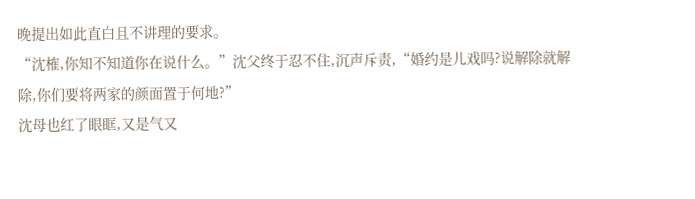晚提出如此直白且不讲理的要求。
“沈榷,你知不知道你在说什么。”沈父终于忍不住,沉声斥责,“婚约是儿戏吗?说解除就解除,你们要将两家的颜面置于何地?”
沈母也红了眼眶,又是气又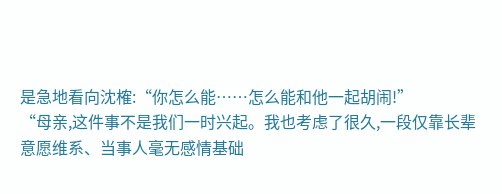是急地看向沈榷:“你怎么能……怎么能和他一起胡闹!”
“母亲,这件事不是我们一时兴起。我也考虑了很久,一段仅靠长辈意愿维系、当事人毫无感情基础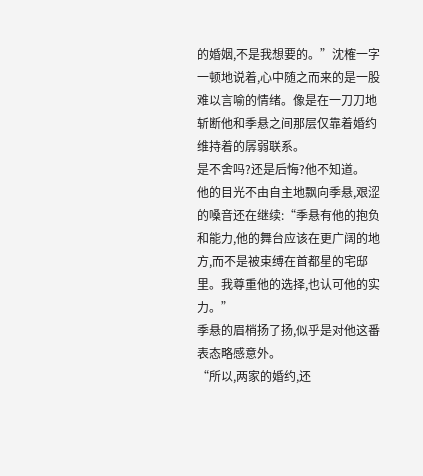的婚姻,不是我想要的。”沈榷一字一顿地说着,心中随之而来的是一股难以言喻的情绪。像是在一刀刀地斩断他和季悬之间那层仅靠着婚约维持着的孱弱联系。
是不舍吗?还是后悔?他不知道。
他的目光不由自主地飘向季悬,艰涩的嗓音还在继续:“季悬有他的抱负和能力,他的舞台应该在更广阔的地方,而不是被束缚在首都星的宅邸里。我尊重他的选择,也认可他的实力。”
季悬的眉梢扬了扬,似乎是对他这番表态略感意外。
“所以,两家的婚约,还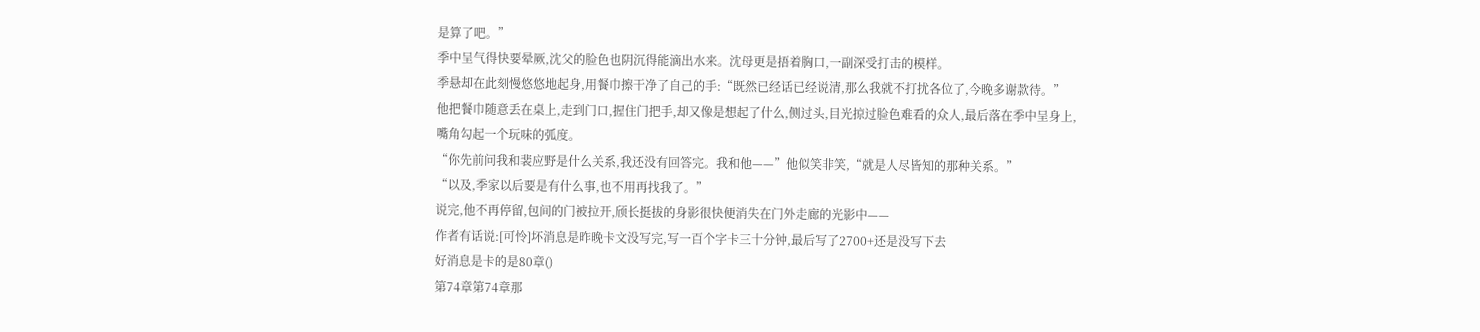是算了吧。”
季中呈气得快要晕厥,沈父的脸色也阴沉得能滴出水来。沈母更是捂着胸口,一副深受打击的模样。
季悬却在此刻慢悠悠地起身,用餐巾擦干净了自己的手:“既然已经话已经说清,那么我就不打扰各位了,今晚多谢款待。”
他把餐巾随意丢在桌上,走到门口,握住门把手,却又像是想起了什么,侧过头,目光掠过脸色难看的众人,最后落在季中呈身上,嘴角勾起一个玩味的弧度。
“你先前问我和裴应野是什么关系,我还没有回答完。我和他——”他似笑非笑,“就是人尽皆知的那种关系。”
“以及,季家以后要是有什么事,也不用再找我了。”
说完,他不再停留,包间的门被拉开,颀长挺拔的身影很快便消失在门外走廊的光影中——
作者有话说:[可怜]坏消息是昨晚卡文没写完,写一百个字卡三十分钟,最后写了2700+还是没写下去
好消息是卡的是80章()
第74章第74章那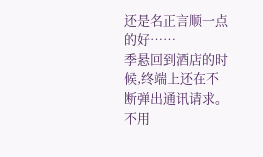还是名正言顺一点的好……
季悬回到酒店的时候,终端上还在不断弹出通讯请求。
不用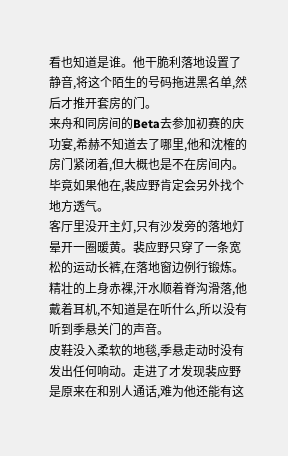看也知道是谁。他干脆利落地设置了静音,将这个陌生的号码拖进黑名单,然后才推开套房的门。
来舟和同房间的Beta去参加初赛的庆功宴,希赫不知道去了哪里,他和沈榷的房门紧闭着,但大概也是不在房间内。毕竟如果他在,裴应野肯定会另外找个地方透气。
客厅里没开主灯,只有沙发旁的落地灯晕开一圈暖黄。裴应野只穿了一条宽松的运动长裤,在落地窗边例行锻炼。精壮的上身赤裸,汗水顺着脊沟滑落,他戴着耳机,不知道是在听什么,所以没有听到季悬关门的声音。
皮鞋没入柔软的地毯,季悬走动时没有发出任何响动。走进了才发现裴应野是原来在和别人通话,难为他还能有这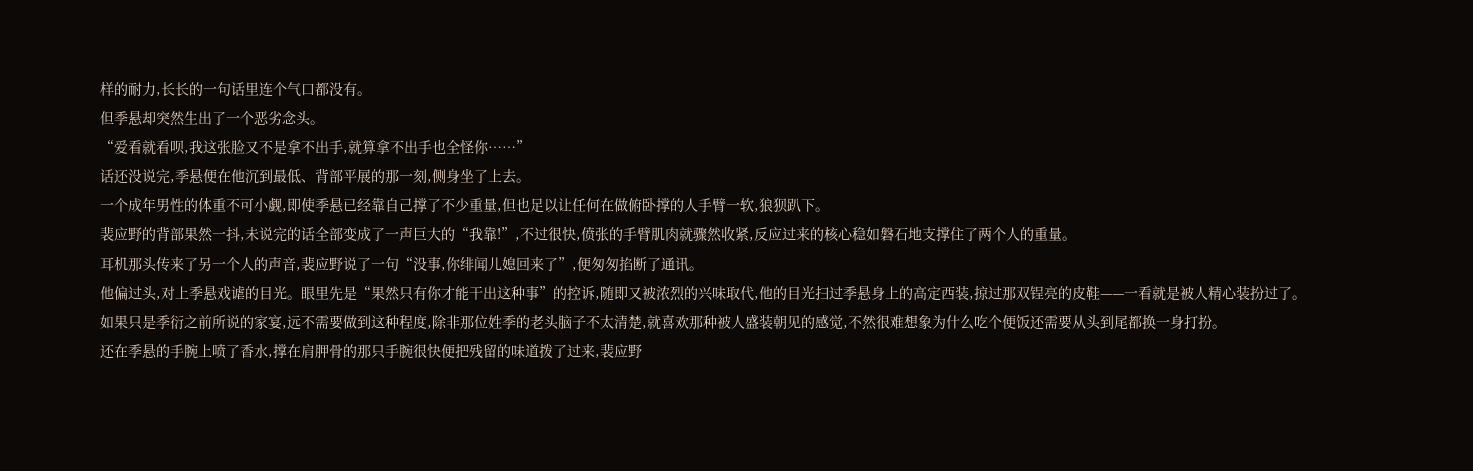样的耐力,长长的一句话里连个气口都没有。
但季悬却突然生出了一个恶劣念头。
“爱看就看呗,我这张脸又不是拿不出手,就算拿不出手也全怪你……”
话还没说完,季悬便在他沉到最低、背部平展的那一刻,侧身坐了上去。
一个成年男性的体重不可小觑,即使季悬已经靠自己撑了不少重量,但也足以让任何在做俯卧撑的人手臂一软,狼狈趴下。
裴应野的背部果然一抖,未说完的话全部变成了一声巨大的“我靠!”,不过很快,偾张的手臂肌肉就骤然收紧,反应过来的核心稳如磐石地支撑住了两个人的重量。
耳机那头传来了另一个人的声音,裴应野说了一句“没事,你绯闻儿媳回来了”,便匆匆掐断了通讯。
他偏过头,对上季悬戏谑的目光。眼里先是“果然只有你才能干出这种事”的控诉,随即又被浓烈的兴味取代,他的目光扫过季悬身上的高定西装,掠过那双锃亮的皮鞋——一看就是被人精心装扮过了。
如果只是季衍之前所说的家宴,远不需要做到这种程度,除非那位姓季的老头脑子不太清楚,就喜欢那种被人盛装朝见的感觉,不然很难想象为什么吃个便饭还需要从头到尾都换一身打扮。
还在季悬的手腕上喷了香水,撑在肩胛骨的那只手腕很快便把残留的味道拨了过来,裴应野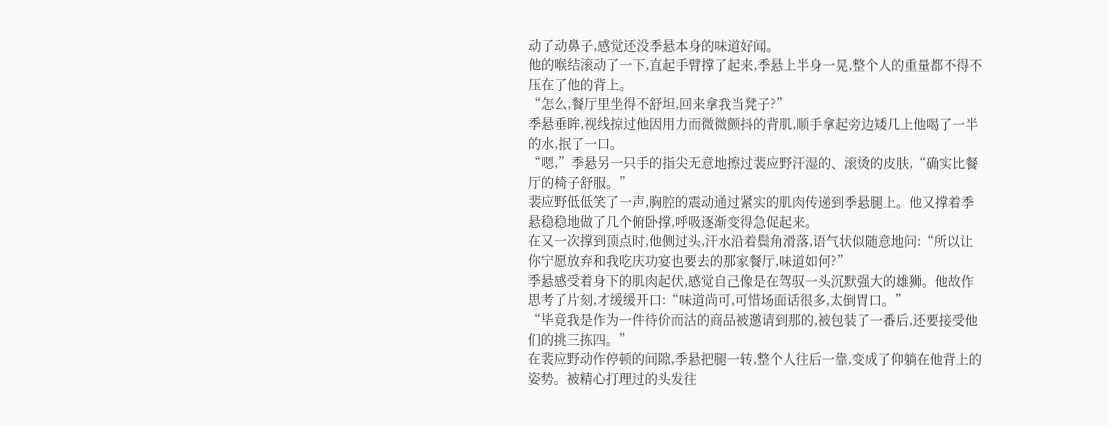动了动鼻子,感觉还没季悬本身的味道好闻。
他的喉结滚动了一下,直起手臂撑了起来,季悬上半身一晃,整个人的重量都不得不压在了他的背上。
“怎么,餐厅里坐得不舒坦,回来拿我当凳子?”
季悬垂眸,视线掠过他因用力而微微颤抖的背肌,顺手拿起旁边矮几上他喝了一半的水,抿了一口。
“嗯,”季悬另一只手的指尖无意地擦过裴应野汗湿的、滚烫的皮肤,“确实比餐厅的椅子舒服。”
裴应野低低笑了一声,胸腔的震动通过紧实的肌肉传递到季悬腿上。他又撑着季悬稳稳地做了几个俯卧撑,呼吸逐渐变得急促起来。
在又一次撑到顶点时,他侧过头,汗水沿着鬓角滑落,语气状似随意地问:“所以让你宁愿放弃和我吃庆功宴也要去的那家餐厅,味道如何?”
季悬感受着身下的肌肉起伏,感觉自己像是在驾驭一头沉默强大的雄狮。他故作思考了片刻,才缓缓开口:“味道尚可,可惜场面话很多,太倒胃口。”
“毕竟我是作为一件待价而沽的商品被邀请到那的,被包装了一番后,还要接受他们的挑三拣四。”
在裴应野动作停顿的间隙,季悬把腿一转,整个人往后一靠,变成了仰躺在他背上的姿势。被精心打理过的头发往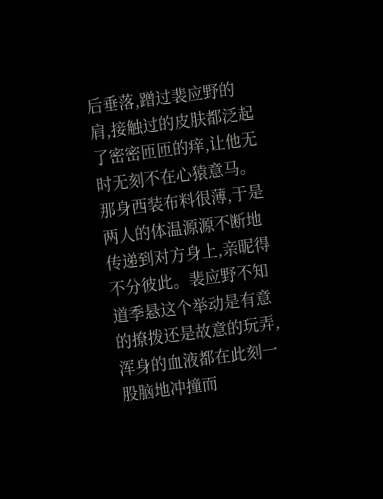后垂落,蹭过裴应野的肩,接触过的皮肤都泛起了密密匝匝的痒,让他无时无刻不在心猿意马。
那身西装布料很薄,于是两人的体温源源不断地传递到对方身上,亲昵得不分彼此。裴应野不知道季悬这个举动是有意的撩拨还是故意的玩弄,浑身的血液都在此刻一股脑地冲撞而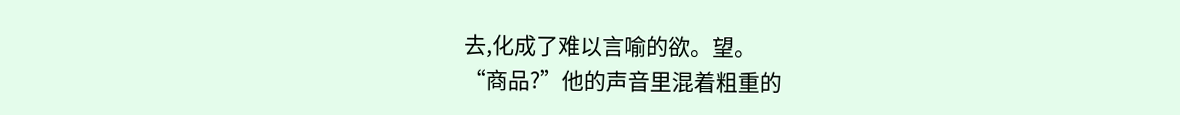去,化成了难以言喻的欲。望。
“商品?”他的声音里混着粗重的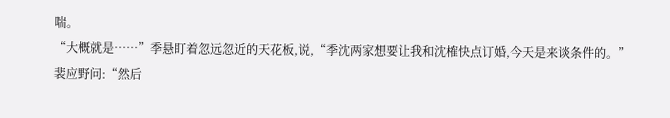喘。
“大概就是……”季悬盯着忽远忽近的天花板,说,“季沈两家想要让我和沈榷快点订婚,今天是来谈条件的。”
裴应野问:“然后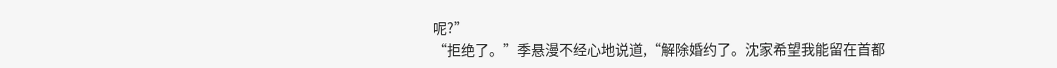呢?”
“拒绝了。”季悬漫不经心地说道,“解除婚约了。沈家希望我能留在首都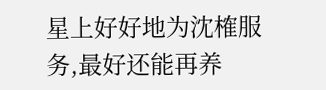星上好好地为沈榷服务,最好还能再养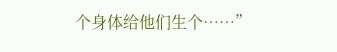个身体给他们生个……”